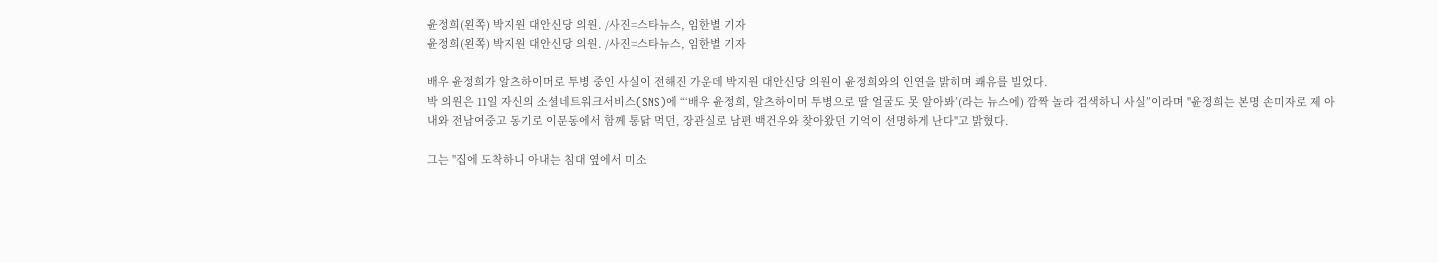윤정희(왼쪽) 박지원 대안신당 의원. /사진=스타뉴스, 임한별 기자
윤정희(왼쪽) 박지원 대안신당 의원. /사진=스타뉴스, 임한별 기자

배우 윤정희가 알츠하이머로 투병 중인 사실이 전해진 가운데 박지원 대안신당 의원이 윤정희와의 인연을 밝히며 쾌유를 빌었다.
박 의원은 11일 자신의 소셜네트워크서비스(SNS)에 “‘배우 윤정희, 알츠하이머 투병으로 딸 얼굴도 못 알아봐’(라는 뉴스에) 깜짝 놀라 검색하니 사실”이라며 "윤정희는 본명 손미자로 제 아내와 전남여중고 동기로 이문동에서 함께 통닭 먹던, 장관실로 남편 백건우와 찾아왔던 기억이 선명하게 난다"고 밝혔다.

그는 "집에 도착하니 아내는 침대 옆에서 미소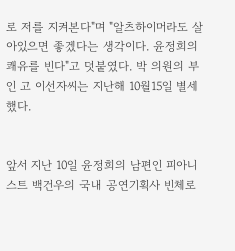로 저를 지켜본다"며 "알츠하이머라도 살아있으면 좋겠다는 생각이다. 윤정희의 쾌유를 빈다"고 덧붙였다. 박 의원의 부인 고 이선자씨는 지난해 10월15일 별세했다.


앞서 지난 10일 윤정희의 남편인 피아니스트 백건우의 국내 공연기획사 빈체로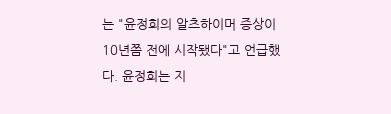는 "윤정희의 알츠하이머 증상이 10년쯤 전에 시작됐다"고 언급했다. 윤정희는 지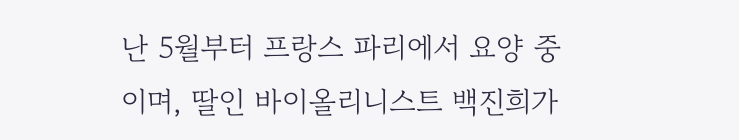난 5월부터 프랑스 파리에서 요양 중이며, 딸인 바이올리니스트 백진희가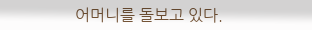어머니를 돌보고 있다.